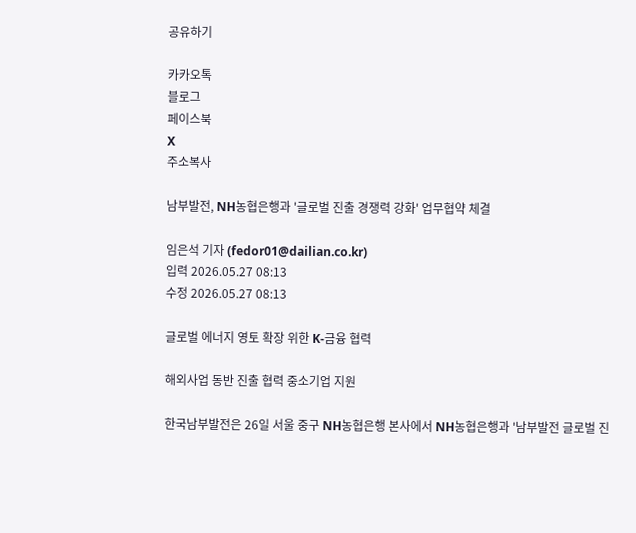공유하기

카카오톡
블로그
페이스북
X
주소복사

남부발전, NH농협은행과 '글로벌 진출 경쟁력 강화' 업무협약 체결

임은석 기자 (fedor01@dailian.co.kr)
입력 2026.05.27 08:13
수정 2026.05.27 08:13

글로벌 에너지 영토 확장 위한 K-금융 협력

해외사업 동반 진출 협력 중소기업 지원

한국남부발전은 26일 서울 중구 NH농협은행 본사에서 NH농협은행과 '남부발전 글로벌 진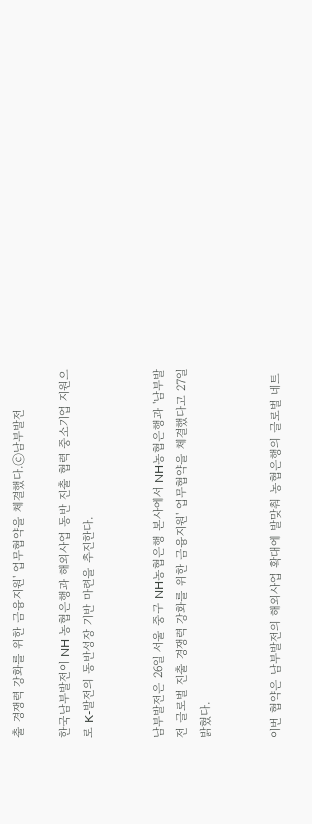출 경쟁력 강화를 위한 금융지원' 업무협약을 체결했다.ⓒ남부발전

한국남부발전이 NH 농협은행과 해외사업 동반 진출 협력 중소기업 지원으로 K-발전의 동반성장 기반 마련을 추진한다.


남부발전은 26일 서울 중구 NH농협은행 본사에서 NH농협은행과 '남부발전 글로벌 진출 경쟁력 강화를 위한 금융지원' 업무협약을 체결했다고 27일 밝혔다.


이번 협약은 남부발전의 해외사업 확대에 발맞춰 농협은행의 글로벌 네트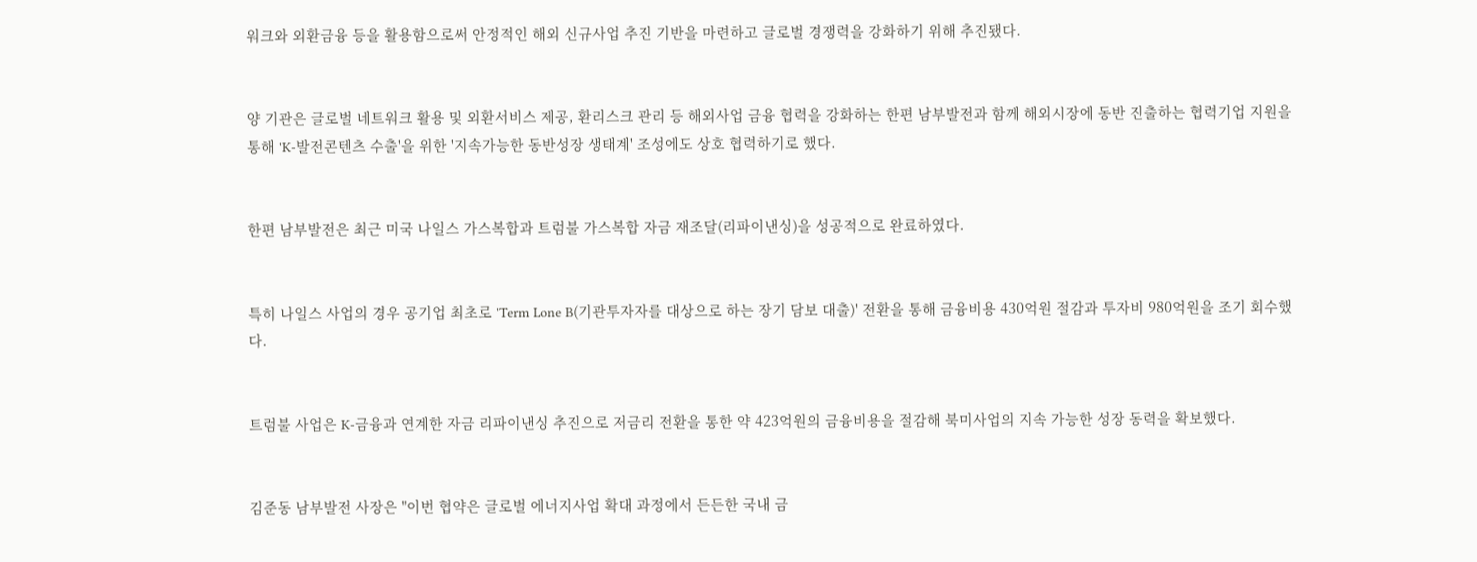워크와 외환금융 등을 활용함으로써 안정적인 해외 신규사업 추진 기반을 마련하고 글로벌 경쟁력을 강화하기 위해 추진됐다.


양 기관은 글로벌 네트워크 활용 및 외환서비스 제공, 환리스크 관리 등 해외사업 금융 협력을 강화하는 한편 남부발전과 함께 해외시장에 동반 진출하는 협력기업 지원을 통해 'K-발전콘텐츠 수출'을 위한 '지속가능한 동반성장 생태계' 조성에도 상호 협력하기로 했다.


한편 남부발전은 최근 미국 나일스 가스복합과 트럼불 가스복합 자금 재조달(리파이낸싱)을 성공적으로 완료하였다.


특히 나일스 사업의 경우 공기업 최초로 'Term Lone B(기관투자자를 대상으로 하는 장기 담보 대출)' 전환을 통해 금융비용 430억원 절감과 투자비 980억원을 조기 회수했다.


트럼불 사업은 K-금융과 연계한 자금 리파이낸싱 추진으로 저금리 전환을 통한 약 423억원의 금융비용을 절감해 북미사업의 지속 가능한 성장 동력을 확보했다.


김준동 남부발전 사장은 "이번 협약은 글로벌 에너지사업 확대 과정에서 든든한 국내 금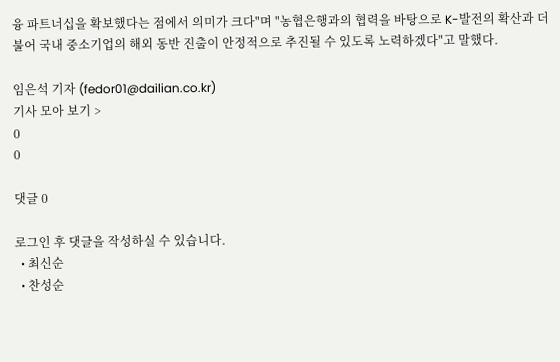융 파트너십을 확보했다는 점에서 의미가 크다"며 "농협은행과의 협력을 바탕으로 K-발전의 확산과 더불어 국내 중소기업의 해외 동반 진출이 안정적으로 추진될 수 있도록 노력하겠다"고 말했다.

임은석 기자 (fedor01@dailian.co.kr)
기사 모아 보기 >
0
0

댓글 0

로그인 후 댓글을 작성하실 수 있습니다.
  • 최신순
  • 찬성순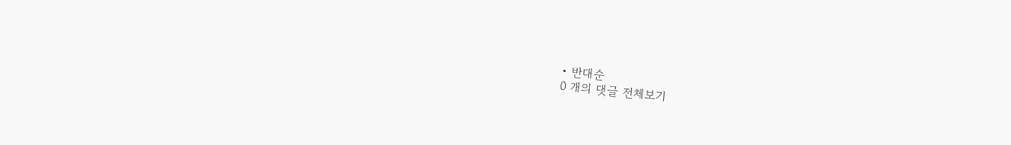• 반대순
0 개의 댓글 전체보기